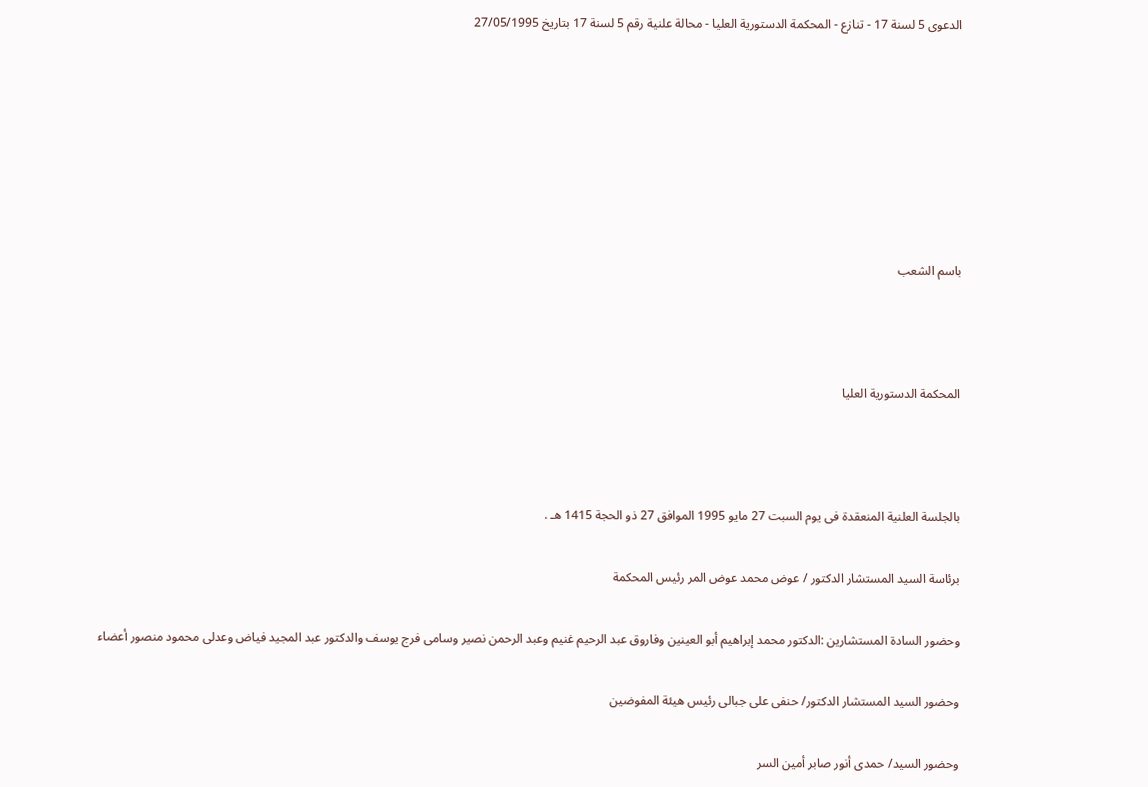الدعوى 5 لسنة 17 - تنازع - المحكمة الدستورية العليا - محالة علنية رقم 5 لسنة 17 بتاريخ 27/05/1995







باسم الشعب



المحكمة الدستورية العليا



بالجلسة العلنية المنعقدة فى يوم السبت 27 مايو 1995 الموافق 27 ذو الحجة 1415 هـ .

برئاسة السيد المستشار الدكتور / عوض محمد عوض المر رئيس المحكمة

وحضور السادة المستشارين :الدكتور محمد إبراهيم أبو العينين وفاروق عبد الرحيم غنيم وعبد الرحمن نصير وسامى فرج يوسف والدكتور عبد المجيد فياض وعدلى محمود منصور أعضاء

وحضور السيد المستشار الدكتور/ حنفى على جبالى رئيس هيئة المفوضين

وحضور السيد/ حمدى أنور صابر أمين السر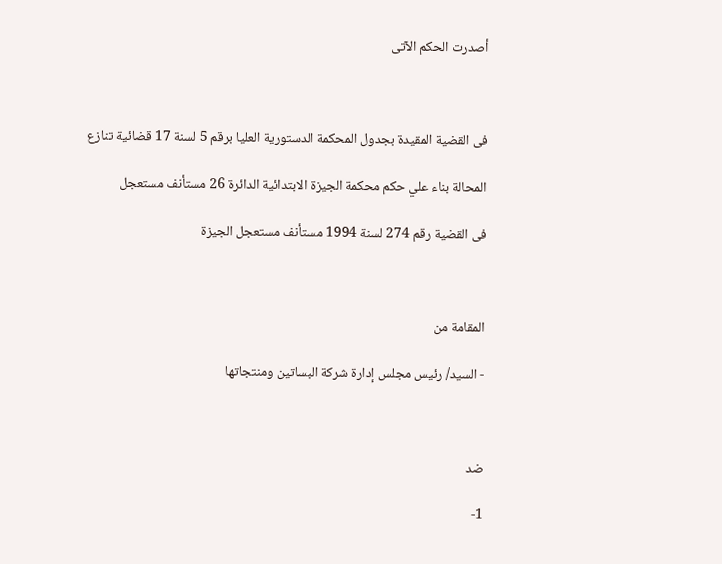أصدرت الحكم الآتى



فى القضية المقيدة بجدول المحكمة الدستورية العليا برقم 5 لسنة 17 قضائية تنازع

المحالة بناء علي حكم محكمة الجيزة الابتدائية الدائرة 26 مستأنف مستعجل

فى القضية رقم 274 لسنة 1994 مستأنف مستعجل الجيزة



المقامة من

- السيد/ رئيس مجلس إدارة شركة البساتين ومنتجاتها



ضد

1-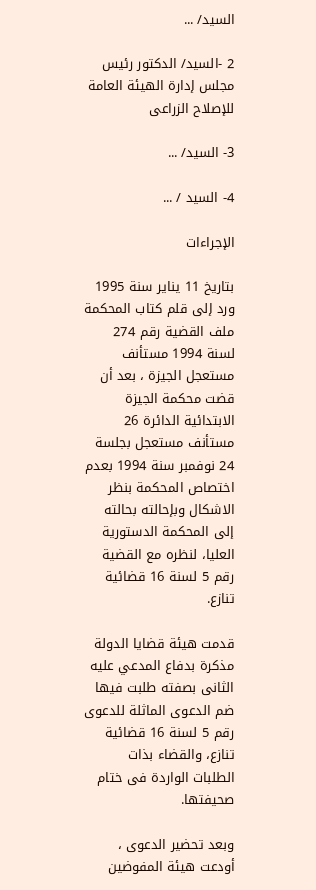السيد/ ...

2 -السيد/ الدكتور رئيس مجلس إدارة الهيئة العامة للإصلاح الزراعى

3- السيد/ ...

4- السيد / ...

الإجراءات

بتاريخ 11 يناير سنة 1995 ورد إلى قلم كتاب المحكمة ملف القضية رقم 274 لسنة 1994 مستأنف مستعجل الجيزة ، بعد أن قضت محكمة الجيزة الابتدائية الدائرة 26 مستأنف مستعجل بجلسة 24 نوفمبر سنة 1994 بعدم اختصاص المحكمة بنظر الاشكال وبإحالته بحالته إلى المحكمة الدستورية العليا، لنظره مع القضية رقم 5 لسنة 16 قضائية تنازع.

قدمت هيئة قضايا الدولة مذكرة بدفاع المدعي عليه الثانى بصفته طلبت فيها ضم الدعوى الماثلة للدعوى رقم 5 لسنة 16 قضائية تنازع، والقضاء بذات الطلبات الواردة فى ختام صحيفتها.

وبعد تحضير الدعوى ، أودعت هيئة المفوضين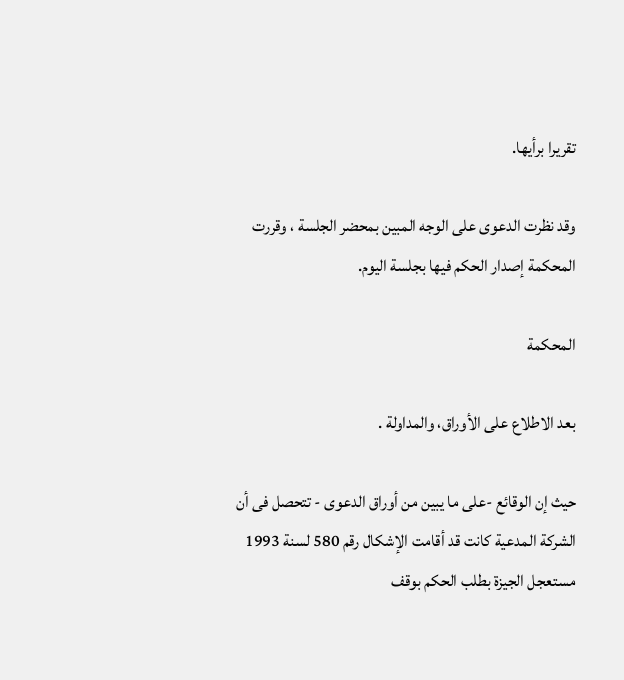تقريرا برأيها.

وقد نظرت الدعوى على الوجه المبين بمحضر الجلسة ، وقررت المحكمة إصدار الحكم فيها بجلسة اليوم.

المحكمة

بعد الاطلاع على الأوراق، والمداولة .

حيث إن الوقائع -على ما يبين من أوراق الدعوى - تتحصل فى أن الشركة المدعية كانت قد أقامت الإشكال رقم 580 لسنة 1993 مستعجل الجيزة بطلب الحكم بوقف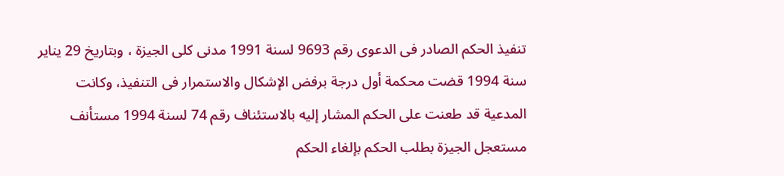تنفيذ الحكم الصادر فى الدعوى رقم 9693 لسنة 1991 مدنى كلى الجيزة ، وبتاريخ 29 يناير سنة 1994 قضت محكمة أول درجة برفض الإشكال والاستمرار فى التنفيذ، وكانت المدعية قد طعنت على الحكم المشار إليه بالاستئناف رقم 74 لسنة 1994 مستأنف مستعجل الجيزة بطلب الحكم بإلغاء الحكم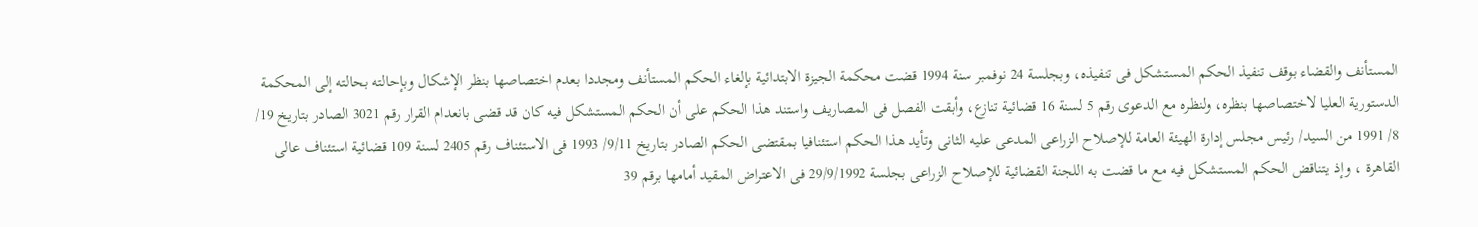المستأنف والقضاء بوقف تنفيذ الحكم المستشكل فى تنفيذه، وبجلسة 24 نوفمبر سنة 1994 قضت محكمة الجيزة الابتدائية بإلغاء الحكم المستأنف ومجددا بعدم اختصاصها بنظر الإشكال وبإحالته بحالته إلى المحكمة الدستورية العليا لاختصاصها بنظره، ولنظره مع الدعوى رقم 5 لسنة 16 قضائية تنازع، وأبقت الفصل فى المصاريف واستند هذا الحكم على أن الحكم المستشكل فيه كان قد قضى بانعدام القرار رقم 3021 الصادر بتاريخ 19/ 8/ 1991 من السيد/ رئيس مجلس إدارة الهيئة العامة للإصلاح الزراعى المدعى عليه الثانى وتأيد هذا الحكم استئنافيا بمقتضى الحكم الصادر بتاريخ 9/11/ 1993 فى الاستئناف رقم 2405 لسنة 109 قضائية استئناف عالى القاهرة ، وإذ يتناقض الحكم المستشكل فيه مع ما قضت به اللجنة القضائية للإصلاح الزراعى بجلسة 29/9/1992 فى الاعتراض المقيد أمامها برقم 39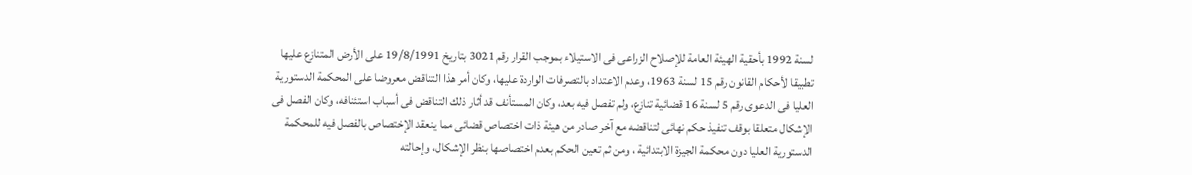لسنة 1992 بأحقية الهيئة العامة للإصلاح الزراعى فى الاستيلاء بموجب القرار رقم 3021 بتاريخ 19/8/1991 على الأرض المتنازع عليها تطبيقا لأحكام القانون رقم 15 لسنة 1963، وعدم الاعتداد بالتصرفات الواردة عليها، وكان أمر هذا التناقض معروضا على المحكمة الدستورية العليا فى الدعوى رقم 5 لسنة 16 قضائية تنازع، ولم تفصل فيه بعد، وكان المستأنف قد أثار ذلك التناقض فى أسباب استئنافه، وكان الفصل فى الإشكال متعلقا بوقف تنفيذ حكم نهائى لتناقضه مع آخر صادر من هيئة ذات اختصاص قضائى مما ينعقد الإختصاص بالفصل فيه للمحكمة الدستورية العليا دون محكمة الجيزة الابتدائية ، ومن ثم تعين الحكم بعدم اختصاصها بنظر الإشكال، وإحالته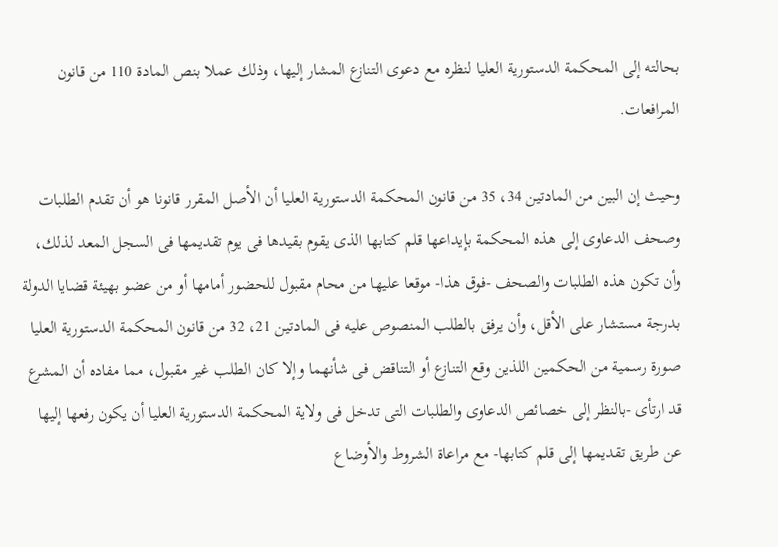بحالته إلى المحكمة الدستورية العليا لنظره مع دعوى التنازع المشار إليها، وذلك عملا بنص المادة 110 من قانون المرافعات.

وحيث إن البين من المادتين 34، 35 من قانون المحكمة الدستورية العليا أن الأصل المقرر قانونا هو أن تقدم الطلبات وصحف الدعاوى إلى هذه المحكمة بإيداعها قلم كتابها الذى يقوم بقيدها فى يوم تقديمها فى السجل المعد لذلك، وأن تكون هذه الطلبات والصحف -فوق هذا- موقعا عليها من محام مقبول للحضور أمامها أو من عضو بهيئة قضايا الدولة بدرجة مستشار على الأقل، وأن يرفق بالطلب المنصوص عليه فى المادتين 21، 32 من قانون المحكمة الدستورية العليا صورة رسمية من الحكمين اللذين وقع التنازع أو التناقض فى شأنهما وإلا كان الطلب غير مقبول، مما مفاده أن المشرع قد ارتأى -بالنظر إلى خصائص الدعاوى والطلبات التى تدخل فى ولاية المحكمة الدستورية العليا أن يكون رفعها إليها عن طريق تقديمها إلى قلم كتابها- مع مراعاة الشروط والأوضاع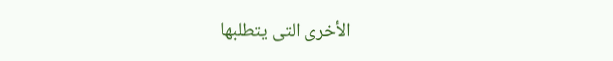الأخرى التى يتطلبها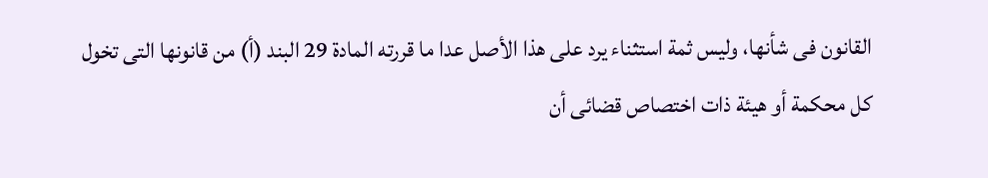القانون فى شأنها، وليس ثمة استثناء يرد على هذا الأصل عدا ما قررته المادة 29 البند (أ) من قانونها التى تخول كل محكمة أو هيئة ذات اختصاص قضائى أن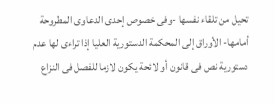تحيل من تلقاء نفسها -وفى خصوص إحدى الدعاوى المطروحة أمامها- الأوراق إلى المحكمة الدستورية العليا إذا تراءى لها عدم دستورية نص فى قانون أو لائحة يكون لازما للفصل فى النزاع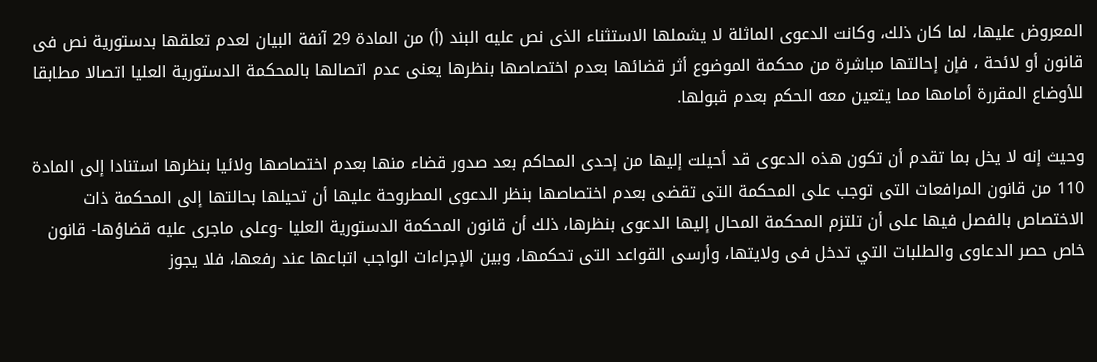المعروض عليها، لما كان ذلك، وكانت الدعوى الماثلة لا يشملها الاستثناء الذى نص عليه البند (أ) من المادة 29 آنفة البيان لعدم تعلقها بدستورية نص فى قانون أو لائحة ، فإن إحالتها مباشرة من محكمة الموضوع أثر قضائها بعدم اختصاصها بنظرها يعنى عدم اتصالها بالمحكمة الدستورية العليا اتصالا مطابقا للأوضاع المقررة أمامها مما يتعين معه الحكم بعدم قبولها.

وحيث إنه لا يخل بما تقدم أن تكون هذه الدعوى قد أحيلت إليها من إحدى المحاكم بعد صدور قضاء منها بعدم اختصاصها ولائيا بنظرها استنادا إلى المادة 110 من قانون المرافعات التى توجب على المحكمة التى تقضى بعدم اختصاصها بنظر الدعوى المطروحة عليها أن تحيلها بحالتها إلى المحكمة ذات الاختصاص بالفصل فيها على أن تلتزم المحكمة المحال إليها الدعوى بنظرها، ذلك أن قانون المحكمة الدستورية العليا -وعلى ماجرى عليه قضاؤها- قانون خاص حصر الدعاوى والطلبات التي تدخل فى ولايتها، وأرسى القواعد التى تحكمها، وبين الإجراءات الواجب اتباعها عند رفعها، فلا يجوز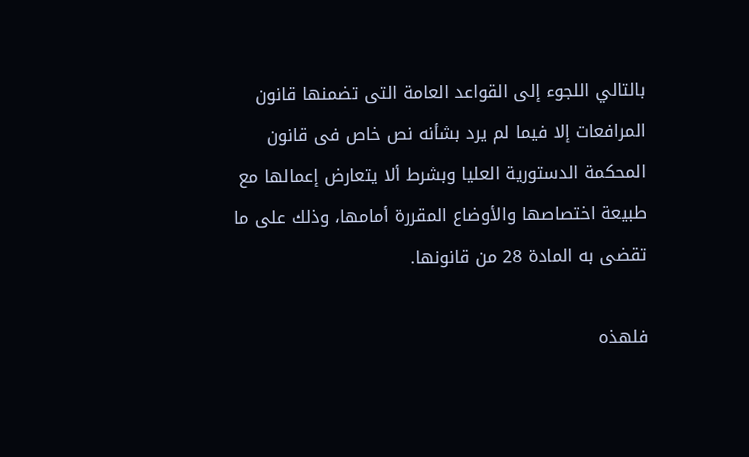بالتالي اللجوء إلى القواعد العامة التى تضمنها قانون المرافعات إلا فيما لم يرد بشأنه نص خاص فى قانون المحكمة الدستورية العليا وبشرط ألا يتعارض إعمالها مع طبيعة اختصاصها والأوضاع المقررة أمامها، وذلك على ما تقضى به المادة 28 من قانونها.

فلهذه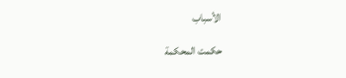الأسباب

حكمت المحكمة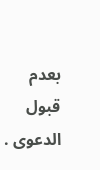بعدم قبول الدعوى .